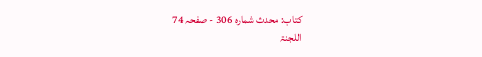کتاب: محدث شمارہ 306 - صفحہ 74
اللجنۃ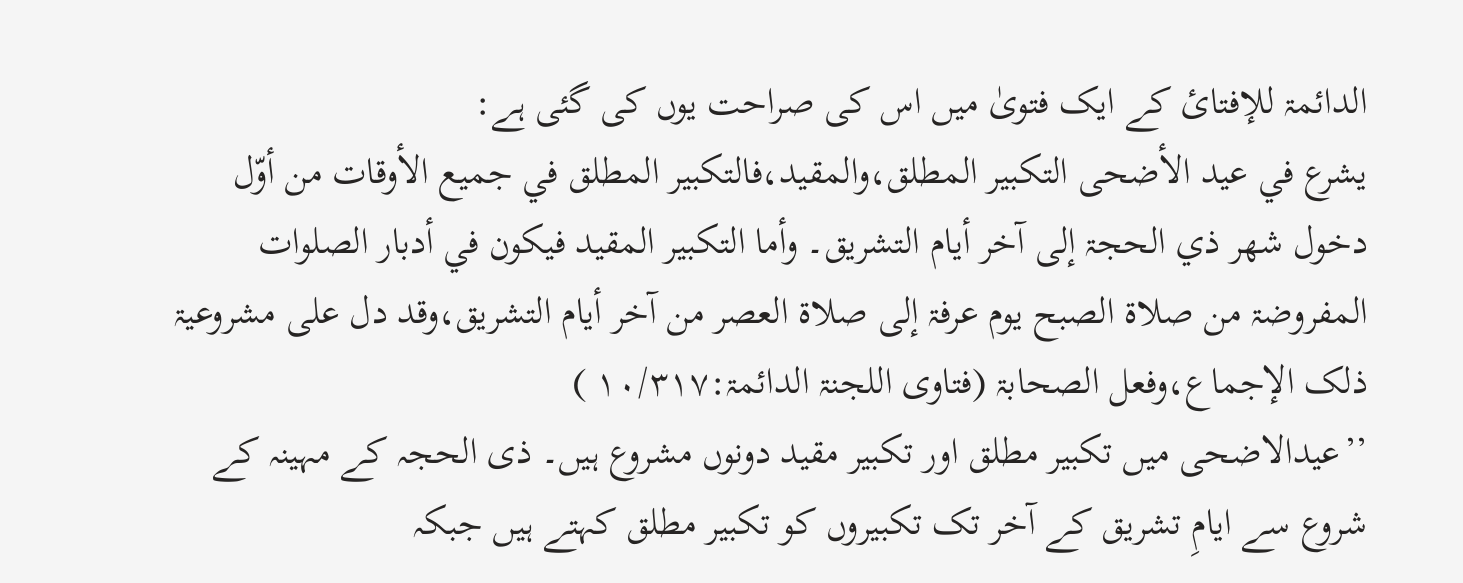الدائمۃ للإفتائ کے ایک فتویٰ میں اس کی صراحت یوں کی گئی ہے:
یشرع في عید الأضحی التکبیر المطلق،والمقید،فالتکبیر المطلق في جمیع الأوقات من أوّل دخول شھر ذي الحجۃ إلی آخر أیام التشریق۔ وأما التکبیر المقید فیکون في أدبار الصلوات المفروضۃ من صلاۃ الصبح یوم عرفۃ إلی صلاۃ العصر من آخر أیام التشریق،وقد دل علی مشروعیۃ ذلک الإجماع،وفعل الصحابۃ (فتاوی اللجنۃ الدائمۃ:۱۰/۳۱۷ )
’’عیدالاضحی میں تکبیر مطلق اور تکبیر مقید دونوں مشروع ہیں۔ ذی الحجہ کے مہینہ کے شروع سے ایامِ تشریق کے آخر تک تکبیروں کو تکبیر مطلق کہتے ہیں جبکہ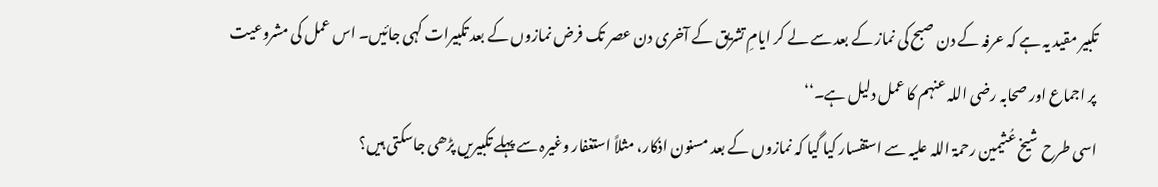تکبیر مقید یہ ہے کہ عرفہ کے دن صبح کی نماز کے بعد سے لے کر ایامِ تشریق کے آخری دن عصر تک فرض نمازوں کے بعد تکبیرات کہی جائیں۔ اس عمل کی مشروعیت پر اجماع اور صحابہ رضی اللہ عنہم کا عمل دلیل ہے۔‘‘
اسی طرح شیخ عُثیمین رحمۃ اللہ علیہ سے استفسار کیا گیا کہ نمازوں کے بعد مسنون اذکار، مثلاً استغفار وغیرہ سے پہلے تکبیریں پڑھی جاسکتی ہیں؟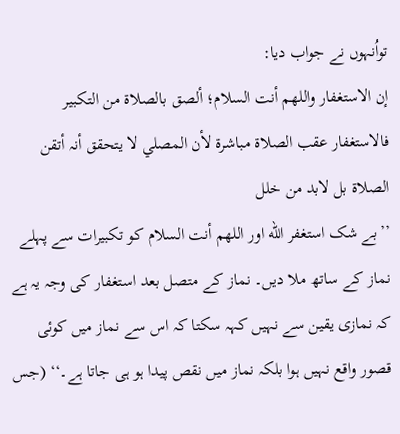تواُنہوں نے جواب دیا:
إن الاستغفار واللھم أنت السلام؛ ألصق بالصلاۃ من التکبیر فالاستغفار عقب الصلاۃ مباشرۃ لأن المصلي لا یتحقق أنہ أتقن الصلاۃ بل لابد من خلل
’’بے شک استغفر الله اور اللھم أنت السلام کو تکبیرات سے پہلے نماز کے ساتھ ملا دیں۔ نماز کے متصل بعد استغفار کی وجہ یہ ہے کہ نمازی یقین سے نہیں کہہ سکتا کہ اس سے نماز میں کوئی قصور واقع نہیں ہوا بلکہ نماز میں نقص پیدا ہو ہی جاتا ہے۔‘‘ (جس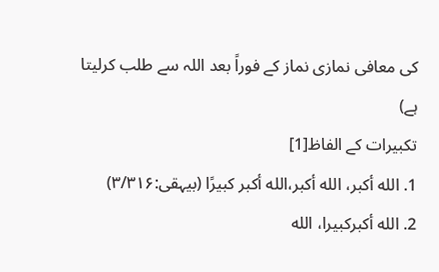کی معافی نمازی نماز کے فوراً بعد اللہ سے طلب کرلیتا ہے)
تکبیرات کے الفاظ[1]
1. الله أکبر، الله أکبر،الله أکبر کبیرًا (بیہقی:۳/۳۱۶)
2. الله أکبرکبیرا، الله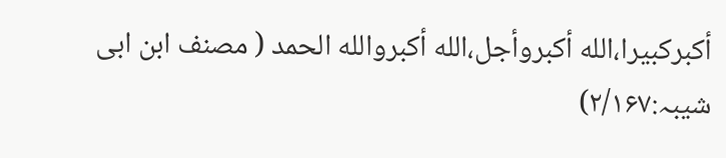أکبرکبیرا،الله أکبروأجل،الله أکبروالله الحمد ( مصنف ابن ابی شیبہ:۲/۱۶۷)